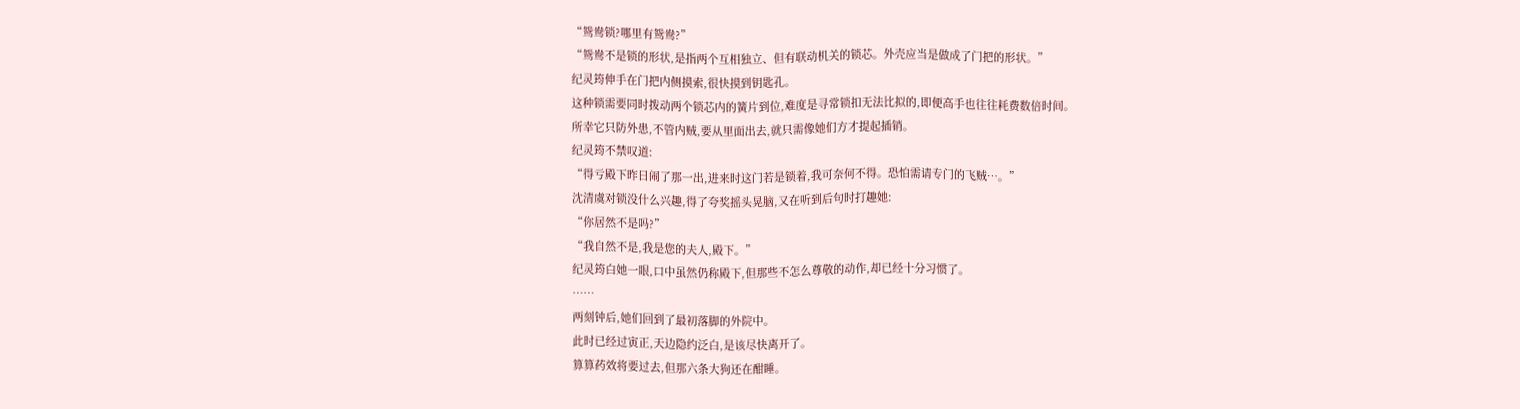“鸳鸯锁?哪里有鸳鸯?”
“鸳鸯不是锁的形状,是指两个互相独立、但有联动机关的锁芯。外壳应当是做成了门把的形状。”
纪灵筠伸手在门把内侧摸索,很快摸到钥匙孔。
这种锁需要同时拨动两个锁芯内的簧片到位,难度是寻常锁扣无法比拟的,即便高手也往往耗费数倍时间。
所幸它只防外患,不管内贼,要从里面出去,就只需像她们方才提起插销。
纪灵筠不禁叹道:
“得亏殿下昨日闹了那一出,进来时这门若是锁着,我可奈何不得。恐怕需请专门的飞贼…。”
沈清虞对锁没什么兴趣,得了夸奖摇头晃脑,又在听到后句时打趣她:
“你居然不是吗?”
“我自然不是,我是您的夫人,殿下。”
纪灵筠白她一眼,口中虽然仍称殿下,但那些不怎么尊敬的动作,却已经十分习惯了。
……
两刻钟后,她们回到了最初落脚的外院中。
此时已经过寅正,天边隐约泛白,是该尽快离开了。
算算药效将要过去,但那六条大狗还在酣睡。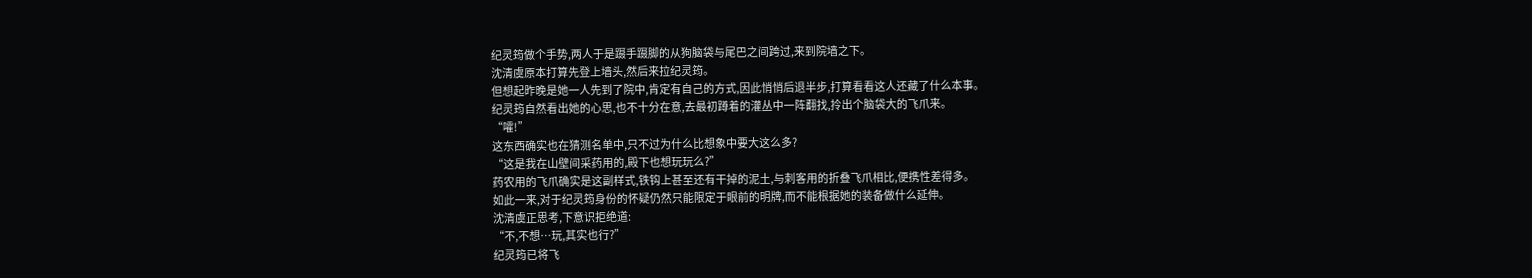纪灵筠做个手势,两人于是蹑手蹑脚的从狗脑袋与尾巴之间跨过,来到院墙之下。
沈清虞原本打算先登上墙头,然后来拉纪灵筠。
但想起昨晚是她一人先到了院中,肯定有自己的方式,因此悄悄后退半步,打算看看这人还藏了什么本事。
纪灵筠自然看出她的心思,也不十分在意,去最初蹲着的灌丛中一阵翻找,拎出个脑袋大的飞爪来。
“嚯!”
这东西确实也在猜测名单中,只不过为什么比想象中要大这么多?
“这是我在山壁间采药用的,殿下也想玩玩么?”
药农用的飞爪确实是这副样式,铁钩上甚至还有干掉的泥土,与刺客用的折叠飞爪相比,便携性差得多。
如此一来,对于纪灵筠身份的怀疑仍然只能限定于眼前的明牌,而不能根据她的装备做什么延伸。
沈清虞正思考,下意识拒绝道:
“不,不想…玩,其实也行?”
纪灵筠已将飞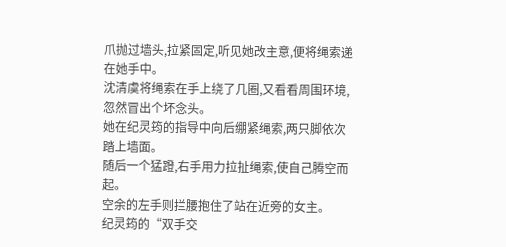爪抛过墙头,拉紧固定,听见她改主意,便将绳索递在她手中。
沈清虞将绳索在手上绕了几圈,又看看周围环境,忽然冒出个坏念头。
她在纪灵筠的指导中向后绷紧绳索,两只脚依次踏上墙面。
随后一个猛蹬,右手用力拉扯绳索,使自己腾空而起。
空余的左手则拦腰抱住了站在近旁的女主。
纪灵筠的“双手交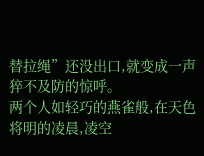替拉绳”还没出口,就变成一声猝不及防的惊呼。
两个人如轻巧的燕雀般,在天色将明的凌晨,凌空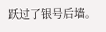跃过了银号后墙。